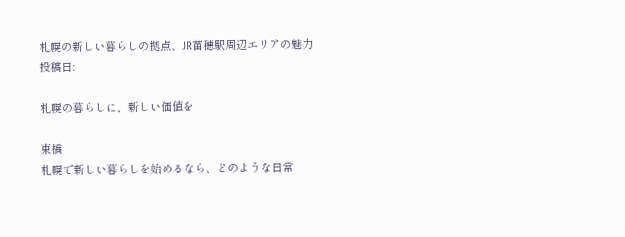札幌の新しい暮らしの拠点、JR苗穂駅周辺エリアの魅力
投稿日:

札幌の暮らしに、新しい価値を

東橋
札幌で新しい暮らしを始めるなら、どのような日常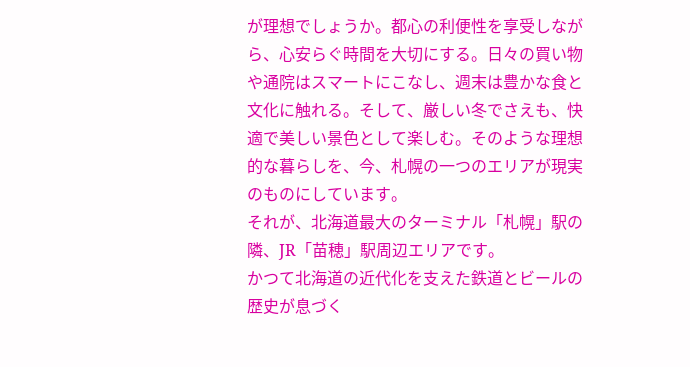が理想でしょうか。都心の利便性を享受しながら、心安らぐ時間を大切にする。日々の買い物や通院はスマートにこなし、週末は豊かな食と文化に触れる。そして、厳しい冬でさえも、快適で美しい景色として楽しむ。そのような理想的な暮らしを、今、札幌の一つのエリアが現実のものにしています。
それが、北海道最大のターミナル「札幌」駅の隣、JR「苗穂」駅周辺エリアです。
かつて北海道の近代化を支えた鉄道とビールの歴史が息づく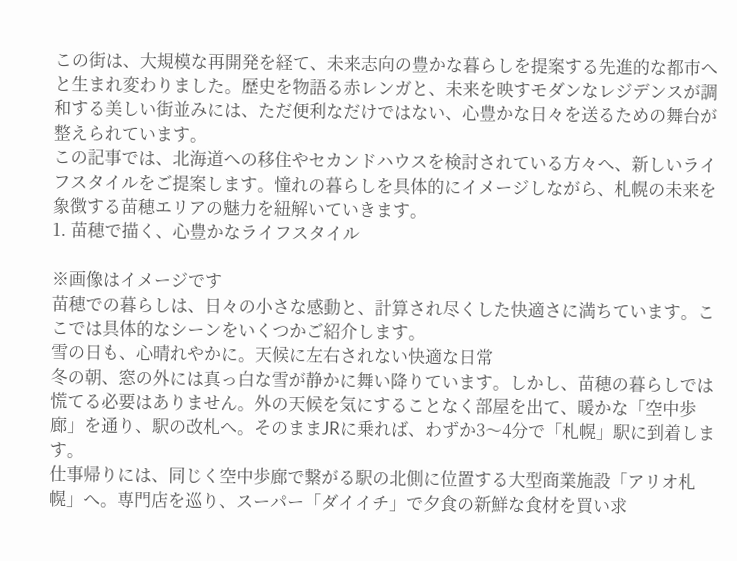この街は、大規模な再開発を経て、未来志向の豊かな暮らしを提案する先進的な都市へと生まれ変わりました。歴史を物語る赤レンガと、未来を映すモダンなレジデンスが調和する美しい街並みには、ただ便利なだけではない、心豊かな日々を送るための舞台が整えられています。
この記事では、北海道への移住やセカンドハウスを検討されている方々へ、新しいライフスタイルをご提案します。憧れの暮らしを具体的にイメージしながら、札幌の未来を象徴する苗穂エリアの魅力を紐解いていきます。
1. 苗穂で描く、心豊かなライフスタイル

※画像はイメージです
苗穂での暮らしは、日々の小さな感動と、計算され尽くした快適さに満ちています。ここでは具体的なシーンをいくつかご紹介します。
雪の日も、心晴れやかに。天候に左右されない快適な日常
冬の朝、窓の外には真っ白な雪が静かに舞い降りています。しかし、苗穂の暮らしでは慌てる必要はありません。外の天候を気にすることなく部屋を出て、暖かな「空中歩廊」を通り、駅の改札へ。そのままJRに乗れば、わずか3〜4分で「札幌」駅に到着します。
仕事帰りには、同じく空中歩廊で繋がる駅の北側に位置する大型商業施設「アリオ札幌」へ。専門店を巡り、スーパー「ダイイチ」で夕食の新鮮な食材を買い求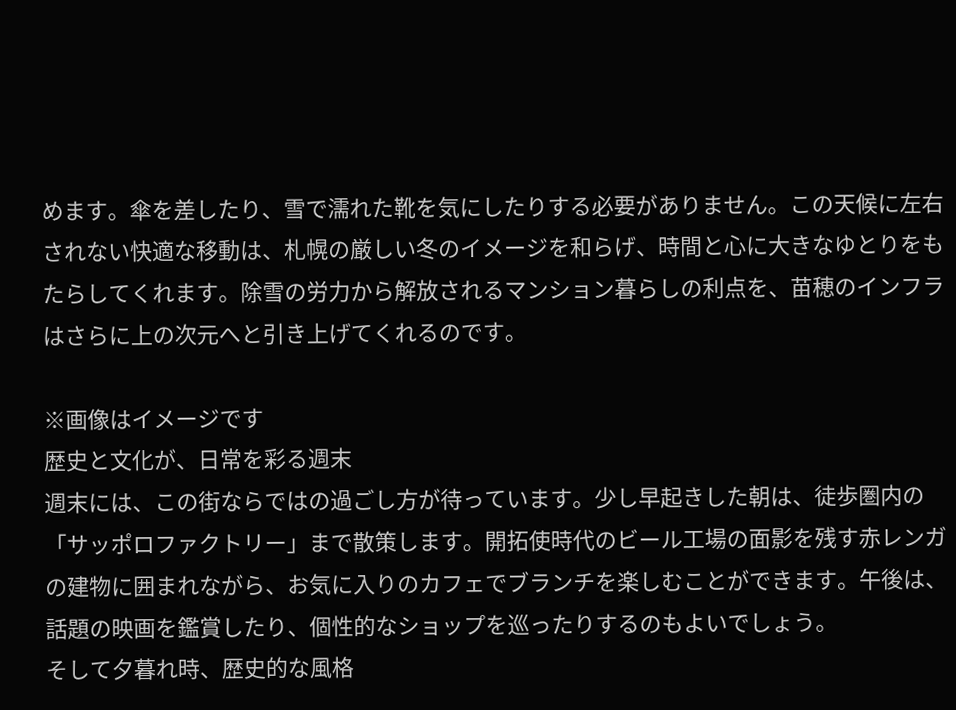めます。傘を差したり、雪で濡れた靴を気にしたりする必要がありません。この天候に左右されない快適な移動は、札幌の厳しい冬のイメージを和らげ、時間と心に大きなゆとりをもたらしてくれます。除雪の労力から解放されるマンション暮らしの利点を、苗穂のインフラはさらに上の次元へと引き上げてくれるのです。

※画像はイメージです
歴史と文化が、日常を彩る週末
週末には、この街ならではの過ごし方が待っています。少し早起きした朝は、徒歩圏内の「サッポロファクトリー」まで散策します。開拓使時代のビール工場の面影を残す赤レンガの建物に囲まれながら、お気に入りのカフェでブランチを楽しむことができます。午後は、話題の映画を鑑賞したり、個性的なショップを巡ったりするのもよいでしょう。
そして夕暮れ時、歴史的な風格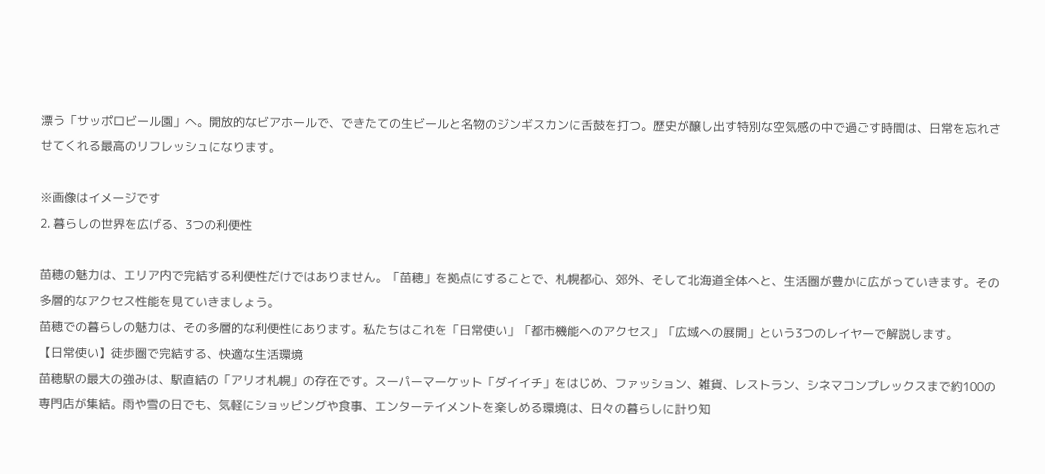漂う「サッポロビール園」へ。開放的なビアホールで、できたての生ビールと名物のジンギスカンに舌鼓を打つ。歴史が醸し出す特別な空気感の中で過ごす時間は、日常を忘れさせてくれる最高のリフレッシュになります。

※画像はイメージです
2. 暮らしの世界を広げる、3つの利便性

苗穂の魅力は、エリア内で完結する利便性だけではありません。「苗穂」を拠点にすることで、札幌都心、郊外、そして北海道全体へと、生活圏が豊かに広がっていきます。その多層的なアクセス性能を見ていきましょう。
苗穂での暮らしの魅力は、その多層的な利便性にあります。私たちはこれを「日常使い」「都市機能へのアクセス」「広域への展開」という3つのレイヤーで解説します。
【日常使い】徒歩圏で完結する、快適な生活環境
苗穂駅の最大の強みは、駅直結の「アリオ札幌」の存在です。スーパーマーケット「ダイイチ」をはじめ、ファッション、雑貨、レストラン、シネマコンプレックスまで約100の専門店が集結。雨や雪の日でも、気軽にショッピングや食事、エンターテイメントを楽しめる環境は、日々の暮らしに計り知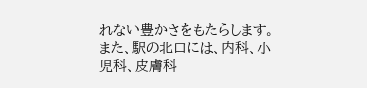れない豊かさをもたらします。
また、駅の北口には、内科、小児科、皮膚科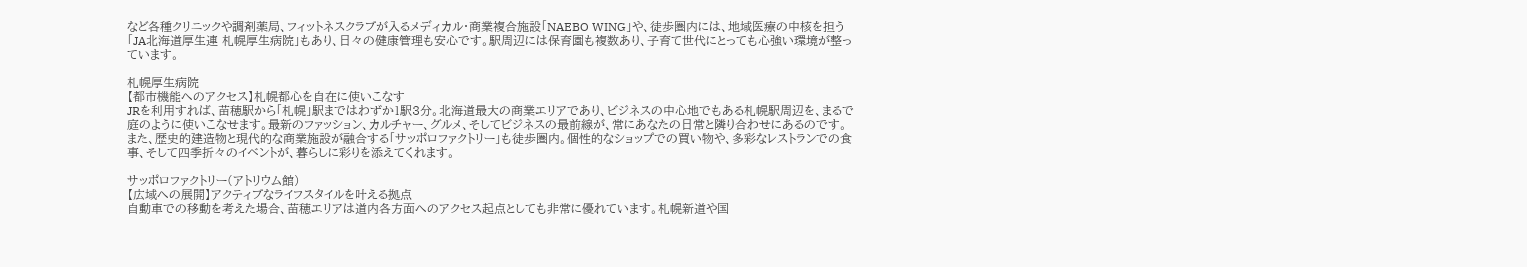など各種クリニックや調剤薬局、フィットネスクラブが入るメディカル・商業複合施設「NAEBO WING」や、徒歩圏内には、地域医療の中核を担う「JA北海道厚生連 札幌厚生病院」もあり、日々の健康管理も安心です。駅周辺には保育園も複数あり、子育て世代にとっても心強い環境が整っています。

札幌厚生病院
【都市機能へのアクセス】札幌都心を自在に使いこなす
JRを利用すれば、苗穂駅から「札幌」駅まではわずか1駅3分。北海道最大の商業エリアであり、ビジネスの中心地でもある札幌駅周辺を、まるで庭のように使いこなせます。最新のファッション、カルチャー、グルメ、そしてビジネスの最前線が、常にあなたの日常と隣り合わせにあるのです。
また、歴史的建造物と現代的な商業施設が融合する「サッポロファクトリー」も徒歩圏内。個性的なショップでの買い物や、多彩なレストランでの食事、そして四季折々のイベントが、暮らしに彩りを添えてくれます。

サッポロファクトリー(アトリウム館)
【広域への展開】アクティブなライフスタイルを叶える拠点
自動車での移動を考えた場合、苗穂エリアは道内各方面へのアクセス起点としても非常に優れています。札幌新道や国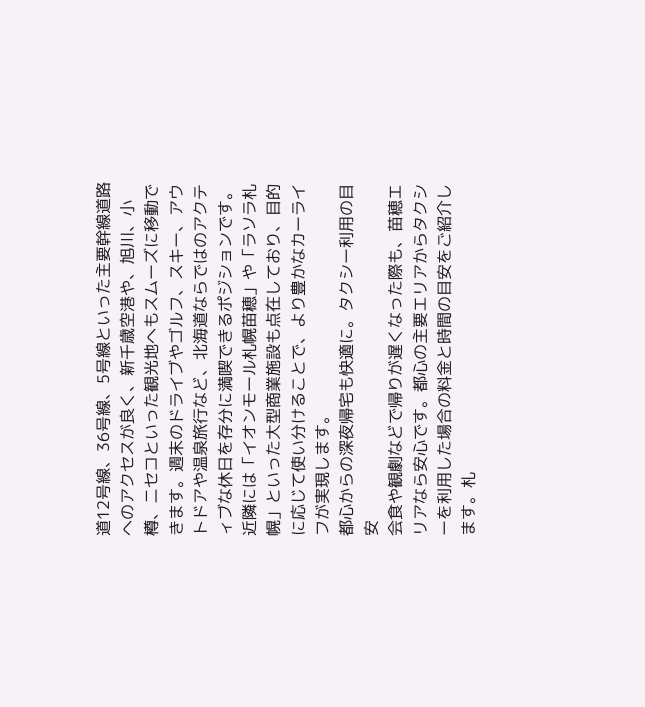道12号線、36号線、5号線といった主要幹線道路へのアクセスが良く、新千歳空港や、旭川、小樽、ニセコといった観光地へもスムーズに移動できます。週末のドライブやゴルフ、スキー、アウトドアや温泉旅行など、北海道ならではのアクティブな休日を存分に満喫できるポジションです。
近隣には「イオンモール札幌苗穂」や「ラソラ札幌」といった大型商業施設も点在しており、目的に応じて使い分けることで、より豊かなカーライフが実現します。
都心からの深夜帰宅も快適に。タクシー利用の目安
会食や観劇などで帰りが遅くなった際も、苗穂エリアなら安心です。都心の主要エリアからタクシーを利用した場合の料金と時間の目安をご紹介します。札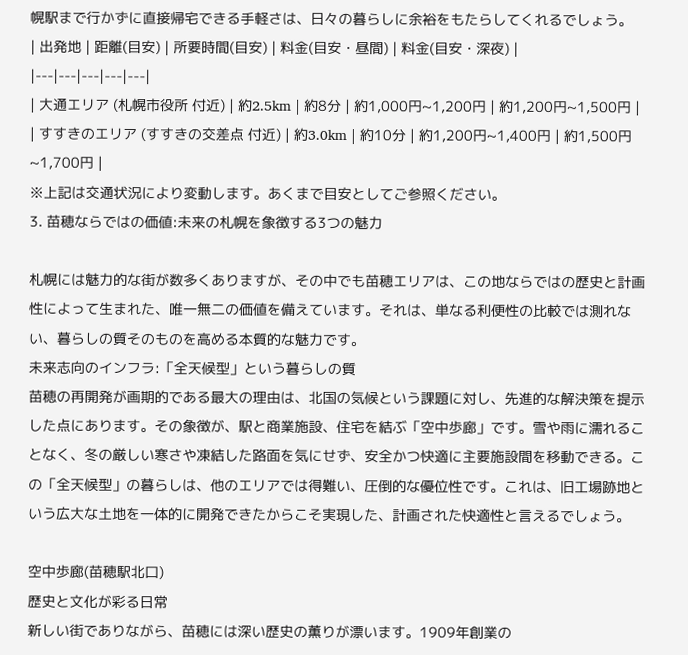幌駅まで行かずに直接帰宅できる手軽さは、日々の暮らしに余裕をもたらしてくれるでしょう。
| 出発地 | 距離(目安) | 所要時間(目安) | 料金(目安・昼間) | 料金(目安・深夜) |
|---|---|---|---|---|
| 大通エリア (札幌市役所 付近) | 約2.5km | 約8分 | 約1,000円~1,200円 | 約1,200円~1,500円 |
| すすきのエリア (すすきの交差点 付近) | 約3.0km | 約10分 | 約1,200円~1,400円 | 約1,500円~1,700円 |
※上記は交通状況により変動します。あくまで目安としてご参照ください。
3. 苗穂ならではの価値:未来の札幌を象徴する3つの魅力

札幌には魅力的な街が数多くありますが、その中でも苗穂エリアは、この地ならではの歴史と計画性によって生まれた、唯一無二の価値を備えています。それは、単なる利便性の比較では測れない、暮らしの質そのものを高める本質的な魅力です。
未来志向のインフラ:「全天候型」という暮らしの質
苗穂の再開発が画期的である最大の理由は、北国の気候という課題に対し、先進的な解決策を提示した点にあります。その象徴が、駅と商業施設、住宅を結ぶ「空中歩廊」です。雪や雨に濡れることなく、冬の厳しい寒さや凍結した路面を気にせず、安全かつ快適に主要施設間を移動できる。この「全天候型」の暮らしは、他のエリアでは得難い、圧倒的な優位性です。これは、旧工場跡地という広大な土地を一体的に開発できたからこそ実現した、計画された快適性と言えるでしょう。

空中歩廊(苗穂駅北口)
歴史と文化が彩る日常
新しい街でありながら、苗穂には深い歴史の薫りが漂います。1909年創業の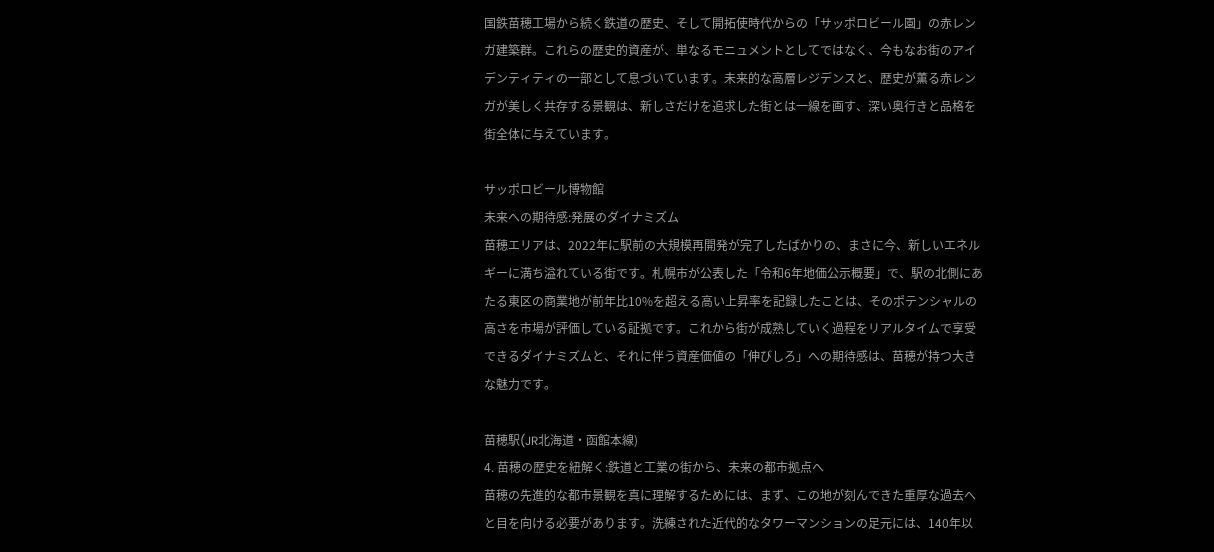国鉄苗穂工場から続く鉄道の歴史、そして開拓使時代からの「サッポロビール園」の赤レンガ建築群。これらの歴史的資産が、単なるモニュメントとしてではなく、今もなお街のアイデンティティの一部として息づいています。未来的な高層レジデンスと、歴史が薫る赤レンガが美しく共存する景観は、新しさだけを追求した街とは一線を画す、深い奥行きと品格を街全体に与えています。

サッポロビール博物館
未来への期待感:発展のダイナミズム
苗穂エリアは、2022年に駅前の大規模再開発が完了したばかりの、まさに今、新しいエネルギーに満ち溢れている街です。札幌市が公表した「令和6年地価公示概要」で、駅の北側にあたる東区の商業地が前年比10%を超える高い上昇率を記録したことは、そのポテンシャルの高さを市場が評価している証拠です。これから街が成熟していく過程をリアルタイムで享受できるダイナミズムと、それに伴う資産価値の「伸びしろ」への期待感は、苗穂が持つ大きな魅力です。

苗穂駅(JR北海道・函館本線)
4. 苗穂の歴史を紐解く:鉄道と工業の街から、未来の都市拠点へ
苗穂の先進的な都市景観を真に理解するためには、まず、この地が刻んできた重厚な過去へと目を向ける必要があります。洗練された近代的なタワーマンションの足元には、140年以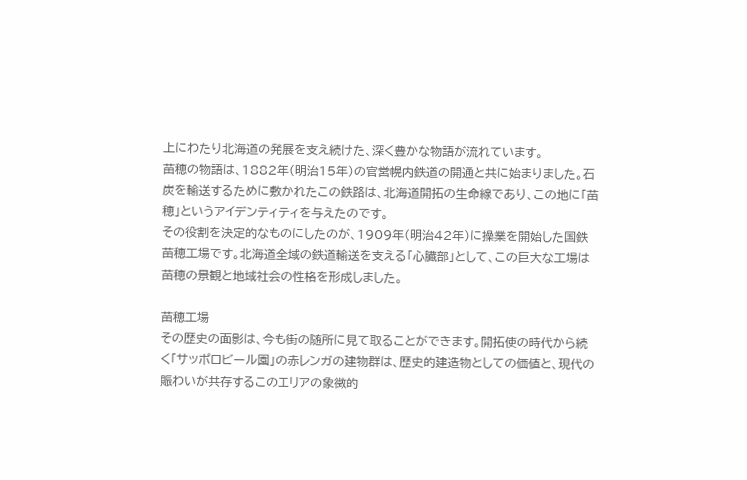上にわたり北海道の発展を支え続けた、深く豊かな物語が流れています。
苗穂の物語は、1882年(明治15年)の官営幌内鉄道の開通と共に始まりました。石炭を輸送するために敷かれたこの鉄路は、北海道開拓の生命線であり、この地に「苗穂」というアイデンティティを与えたのです。
その役割を決定的なものにしたのが、1909年(明治42年)に操業を開始した国鉄苗穂工場です。北海道全域の鉄道輸送を支える「心臓部」として、この巨大な工場は苗穂の景観と地域社会の性格を形成しました。

苗穂工場
その歴史の面影は、今も街の随所に見て取ることができます。開拓使の時代から続く「サッポロビール園」の赤レンガの建物群は、歴史的建造物としての価値と、現代の賑わいが共存するこのエリアの象徴的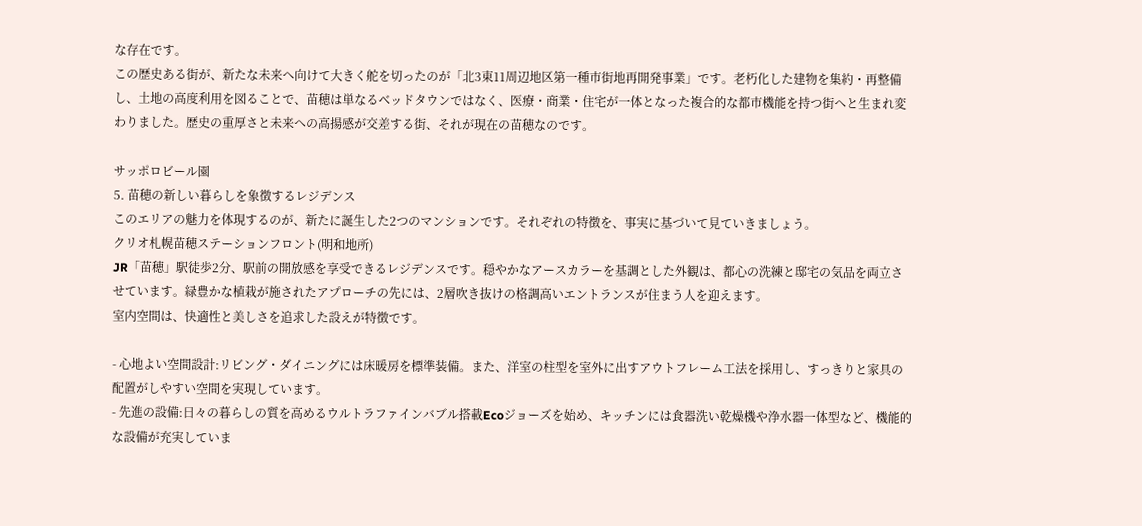な存在です。
この歴史ある街が、新たな未来へ向けて大きく舵を切ったのが「北3東11周辺地区第一種市街地再開発事業」です。老朽化した建物を集約・再整備し、土地の高度利用を図ることで、苗穂は単なるベッドタウンではなく、医療・商業・住宅が一体となった複合的な都市機能を持つ街へと生まれ変わりました。歴史の重厚さと未来への高揚感が交差する街、それが現在の苗穂なのです。

サッポロビール園
5. 苗穂の新しい暮らしを象徴するレジデンス
このエリアの魅力を体現するのが、新たに誕生した2つのマンションです。それぞれの特徴を、事実に基づいて見ていきましょう。
クリオ札幌苗穂ステーションフロント(明和地所)
JR「苗穂」駅徒歩2分、駅前の開放感を享受できるレジデンスです。穏やかなアースカラーを基調とした外観は、都心の洗練と邸宅の気品を両立させています。緑豊かな植栽が施されたアプローチの先には、2層吹き抜けの格調高いエントランスが住まう人を迎えます。
室内空間は、快適性と美しさを追求した設えが特徴です。

- 心地よい空間設計:リビング・ダイニングには床暖房を標準装備。また、洋室の柱型を室外に出すアウトフレーム工法を採用し、すっきりと家具の配置がしやすい空間を実現しています。
- 先進の設備:日々の暮らしの質を高めるウルトラファインバブル搭載Ecoジョーズを始め、キッチンには食器洗い乾燥機や浄水器一体型など、機能的な設備が充実していま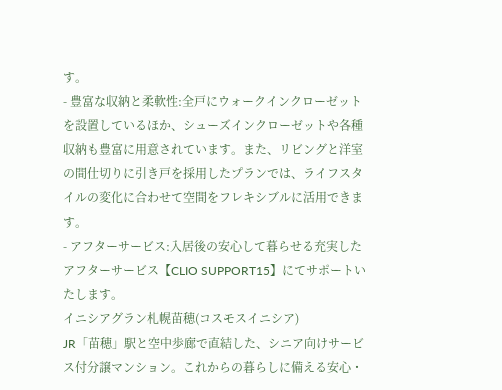す。
- 豊富な収納と柔軟性:全戸にウォークインクローゼットを設置しているほか、シューズインクローゼットや各種収納も豊富に用意されています。また、リビングと洋室の間仕切りに引き戸を採用したプランでは、ライフスタイルの変化に合わせて空間をフレキシブルに活用できます。
- アフターサービス:入居後の安心して暮らせる充実したアフターサービス【CLIO SUPPORT15】にてサポートいたします。
イニシアグラン札幌苗穂(コスモスイニシア)
JR「苗穂」駅と空中歩廊で直結した、シニア向けサービス付分譲マンション。これからの暮らしに備える安心・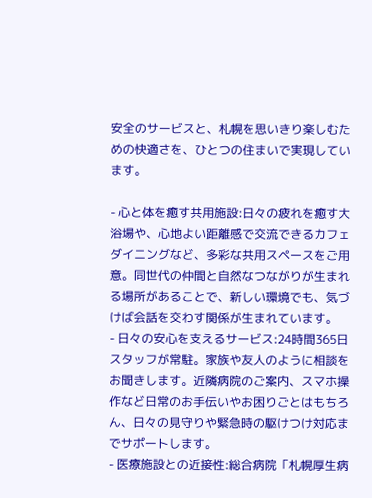安全のサービスと、札幌を思いきり楽しむための快適さを、ひとつの住まいで実現しています。

- 心と体を癒す共用施設:日々の疲れを癒す大浴場や、心地よい距離感で交流できるカフェダイニングなど、多彩な共用スペースをご用意。同世代の仲間と自然なつながりが生まれる場所があることで、新しい環境でも、気づけば会話を交わす関係が生まれています。
- 日々の安心を支えるサービス:24時間365日スタッフが常駐。家族や友人のように相談をお聞きします。近隣病院のご案内、スマホ操作など日常のお手伝いやお困りごとはもちろん、日々の見守りや緊急時の駆けつけ対応までサポートします。
- 医療施設との近接性:総合病院「札幌厚生病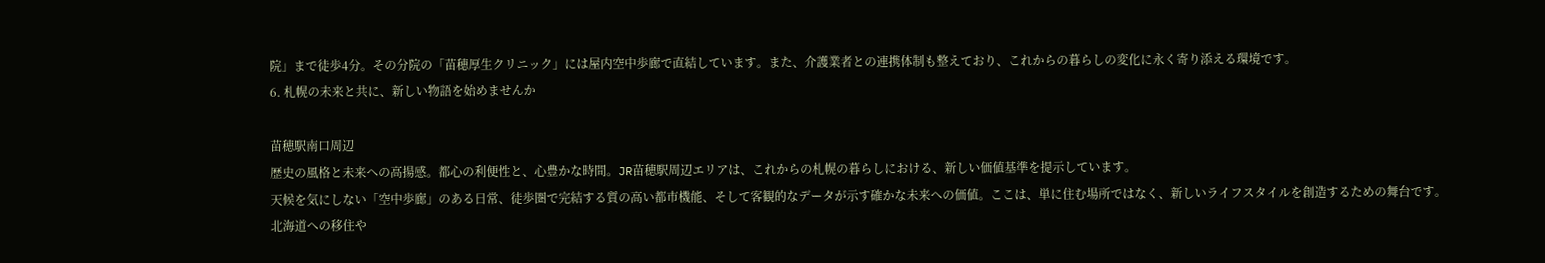院」まで徒歩4分。その分院の「苗穂厚生クリニック」には屋内空中歩廊で直結しています。また、介護業者との連携体制も整えており、これからの暮らしの変化に永く寄り添える環境です。
6. 札幌の未来と共に、新しい物語を始めませんか

苗穂駅南口周辺
歴史の風格と未来への高揚感。都心の利便性と、心豊かな時間。JR苗穂駅周辺エリアは、これからの札幌の暮らしにおける、新しい価値基準を提示しています。
天候を気にしない「空中歩廊」のある日常、徒歩圏で完結する質の高い都市機能、そして客観的なデータが示す確かな未来への価値。ここは、単に住む場所ではなく、新しいライフスタイルを創造するための舞台です。
北海道への移住や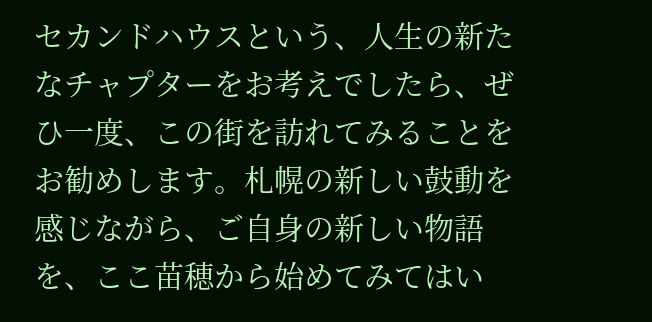セカンドハウスという、人生の新たなチャプターをお考えでしたら、ぜひ一度、この街を訪れてみることをお勧めします。札幌の新しい鼓動を感じながら、ご自身の新しい物語を、ここ苗穂から始めてみてはい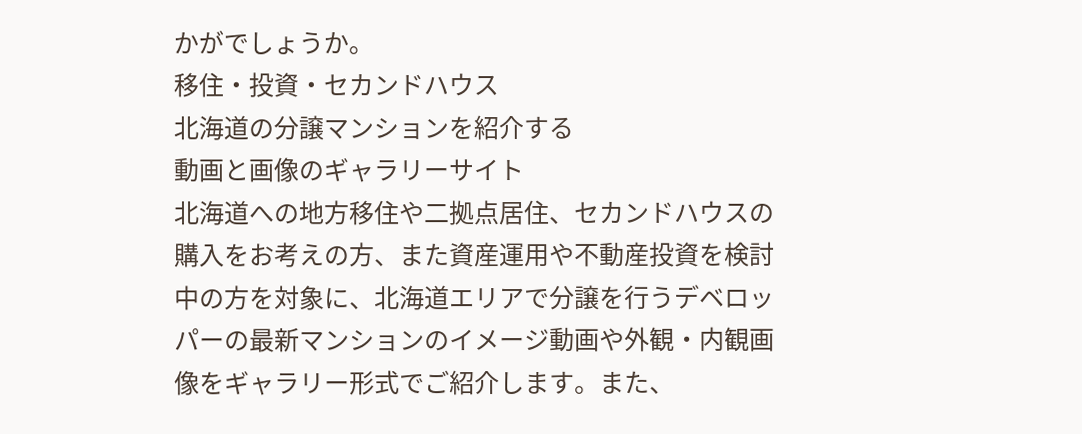かがでしょうか。
移住・投資・セカンドハウス
北海道の分譲マンションを紹介する
動画と画像のギャラリーサイト
北海道への地方移住や二拠点居住、セカンドハウスの購入をお考えの方、また資産運用や不動産投資を検討中の方を対象に、北海道エリアで分譲を行うデベロッパーの最新マンションのイメージ動画や外観・内観画像をギャラリー形式でご紹介します。また、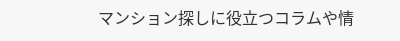マンション探しに役立つコラムや情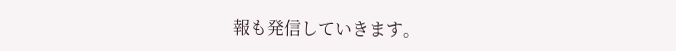報も発信していきます。